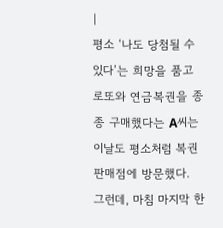|
평소 ‘나도 당첨될 수 있다’는 희망을 품고 로또와 연금복권을 종종 구매했다는 A씨는 이날도 평소처럼 복권 판매점에 방문했다.
그런데, 마침 마지막 한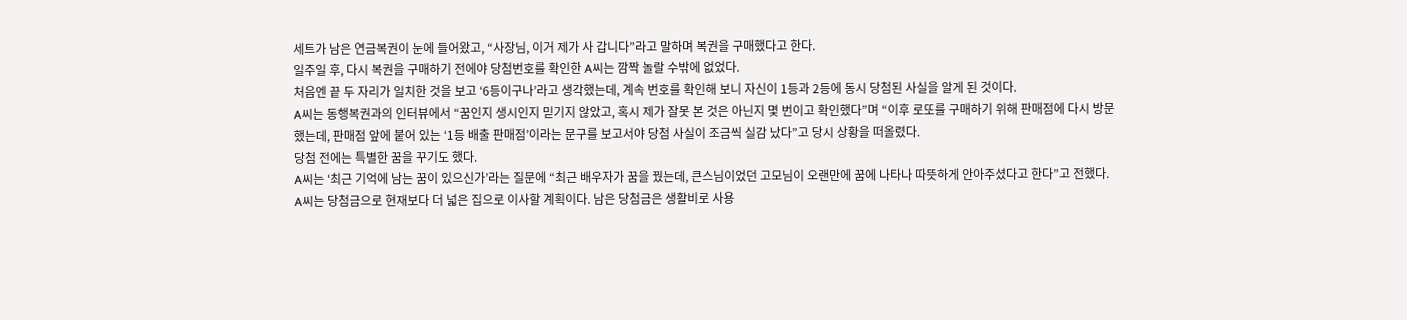세트가 남은 연금복권이 눈에 들어왔고, “사장님, 이거 제가 사 갑니다”라고 말하며 복권을 구매했다고 한다.
일주일 후, 다시 복권을 구매하기 전에야 당첨번호를 확인한 A씨는 깜짝 놀랄 수밖에 없었다.
처음엔 끝 두 자리가 일치한 것을 보고 ‘6등이구나’라고 생각했는데, 계속 번호를 확인해 보니 자신이 1등과 2등에 동시 당첨된 사실을 알게 된 것이다.
A씨는 동행복권과의 인터뷰에서 “꿈인지 생시인지 믿기지 않았고, 혹시 제가 잘못 본 것은 아닌지 몇 번이고 확인했다”며 “이후 로또를 구매하기 위해 판매점에 다시 방문했는데, 판매점 앞에 붙어 있는 ‘1등 배출 판매점’이라는 문구를 보고서야 당첨 사실이 조금씩 실감 났다”고 당시 상황을 떠올렸다.
당첨 전에는 특별한 꿈을 꾸기도 했다.
A씨는 ‘최근 기억에 남는 꿈이 있으신가’라는 질문에 “최근 배우자가 꿈을 꿨는데, 큰스님이었던 고모님이 오랜만에 꿈에 나타나 따뜻하게 안아주셨다고 한다”고 전했다.
A씨는 당첨금으로 현재보다 더 넓은 집으로 이사할 계획이다. 남은 당첨금은 생활비로 사용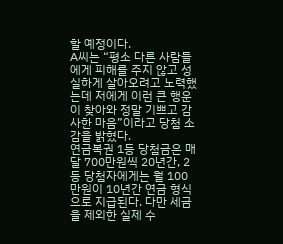할 예정이다.
A씨는 “평소 다른 사람들에게 피해를 주지 않고 성실하게 살아오려고 노력했는데 저에게 이런 큰 행운이 찾아와 정말 기쁘고 감사한 마음”이라고 당첨 소감을 밝혔다.
연금복권 1등 당첨금은 매달 700만원씩 20년간, 2등 당첨자에게는 월 100만원이 10년간 연금 형식으로 지급된다. 다만 세금을 제외한 실제 수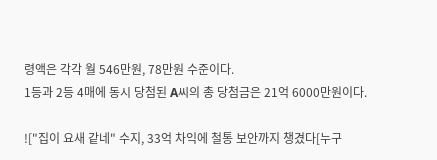령액은 각각 월 546만원, 78만원 수준이다.
1등과 2등 4매에 동시 당첨된 A씨의 총 당첨금은 21억 6000만원이다.

!["집이 요새 같네" 수지, 33억 차익에 철통 보안까지 챙겼다[누구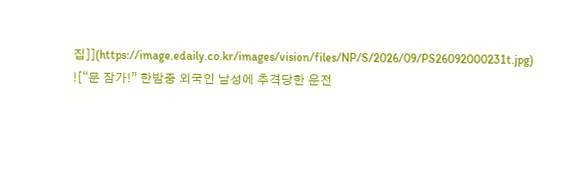집]](https://image.edaily.co.kr/images/vision/files/NP/S/2026/09/PS26092000231t.jpg)
![“문 잠가!” 한밤중 외국인 남성에 추격당한 운전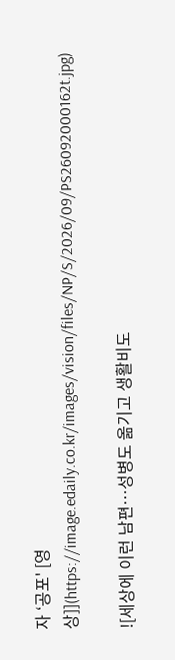자 ‘공포' [영상]](https://image.edaily.co.kr/images/vision/files/NP/S/2026/09/PS26092000162t.jpg)

![세상에 이런 남편…성병도 옮기고 생활비도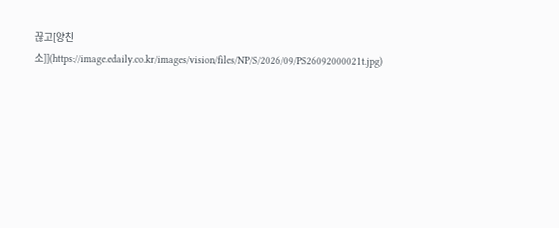끊고[양친소]](https://image.edaily.co.kr/images/vision/files/NP/S/2026/09/PS26092000021t.jpg)